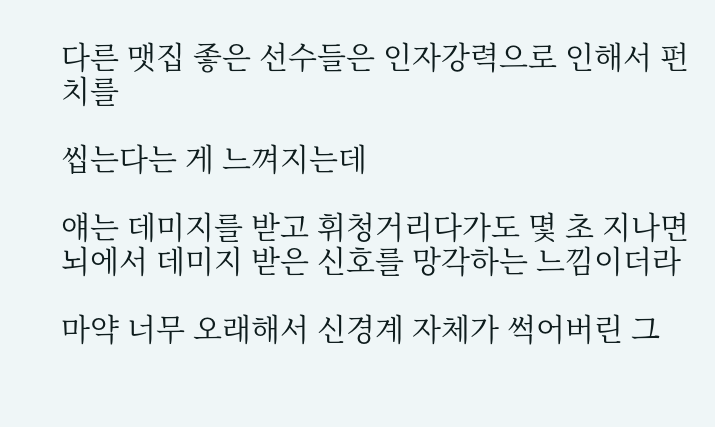다른 맷집 좋은 선수들은 인자강력으로 인해서 펀치를

씹는다는 게 느껴지는데

얘는 데미지를 받고 휘청거리다가도 몇 초 지나면
뇌에서 데미지 받은 신호를 망각하는 느낌이더라

마약 너무 오래해서 신경계 자체가 썩어버린 그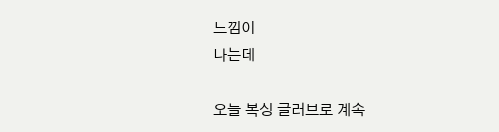느낌이
나는데

오늘 복싱 글러브로 계속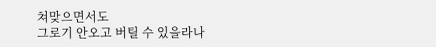쳐맞으면서도
그로기 안오고 버틸 수 있을라나